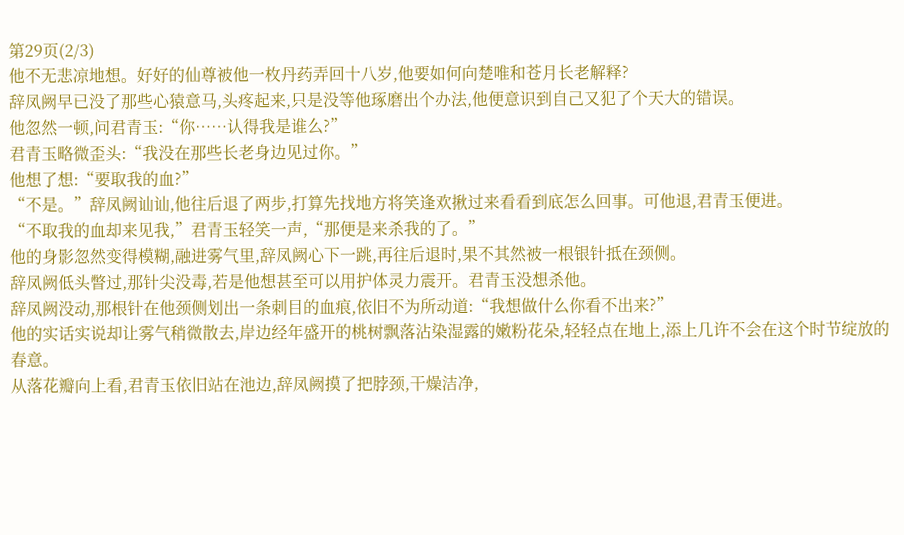第29页(2/3)
他不无悲凉地想。好好的仙尊被他一枚丹药弄回十八岁,他要如何向楚唯和苍月长老解释?
辞凤阙早已没了那些心猿意马,头疼起来,只是没等他琢磨出个办法,他便意识到自己又犯了个天大的错误。
他忽然一顿,问君青玉:“你……认得我是谁么?”
君青玉略微歪头:“我没在那些长老身边见过你。”
他想了想:“要取我的血?”
“不是。”辞凤阙讪讪,他往后退了两步,打算先找地方将笑逢欢揪过来看看到底怎么回事。可他退,君青玉便进。
“不取我的血却来见我,”君青玉轻笑一声,“那便是来杀我的了。”
他的身影忽然变得模糊,融进雾气里,辞凤阙心下一跳,再往后退时,果不其然被一根银针抵在颈侧。
辞凤阙低头瞥过,那针尖没毒,若是他想甚至可以用护体灵力震开。君青玉没想杀他。
辞凤阙没动,那根针在他颈侧划出一条刺目的血痕,依旧不为所动道:“我想做什么你看不出来?”
他的实话实说却让雾气稍微散去,岸边经年盛开的桃树飘落沾染湿露的嫩粉花朵,轻轻点在地上,添上几许不会在这个时节绽放的春意。
从落花瓣向上看,君青玉依旧站在池边,辞凤阙摸了把脖颈,干燥洁净,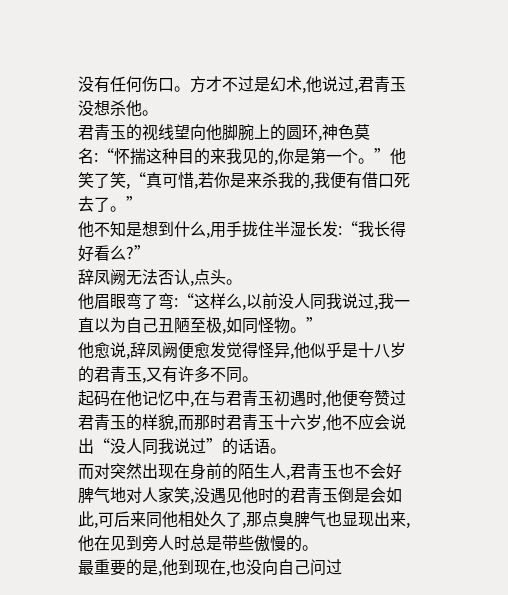没有任何伤口。方才不过是幻术,他说过,君青玉没想杀他。
君青玉的视线望向他脚腕上的圆环,神色莫名:“怀揣这种目的来我见的,你是第一个。”他笑了笑,“真可惜,若你是来杀我的,我便有借口死去了。”
他不知是想到什么,用手拢住半湿长发:“我长得好看么?”
辞凤阙无法否认,点头。
他眉眼弯了弯:“这样么,以前没人同我说过,我一直以为自己丑陋至极,如同怪物。”
他愈说,辞凤阙便愈发觉得怪异,他似乎是十八岁的君青玉,又有许多不同。
起码在他记忆中,在与君青玉初遇时,他便夸赞过君青玉的样貌,而那时君青玉十六岁,他不应会说出“没人同我说过”的话语。
而对突然出现在身前的陌生人,君青玉也不会好脾气地对人家笑,没遇见他时的君青玉倒是会如此,可后来同他相处久了,那点臭脾气也显现出来,他在见到旁人时总是带些傲慢的。
最重要的是,他到现在,也没向自己问过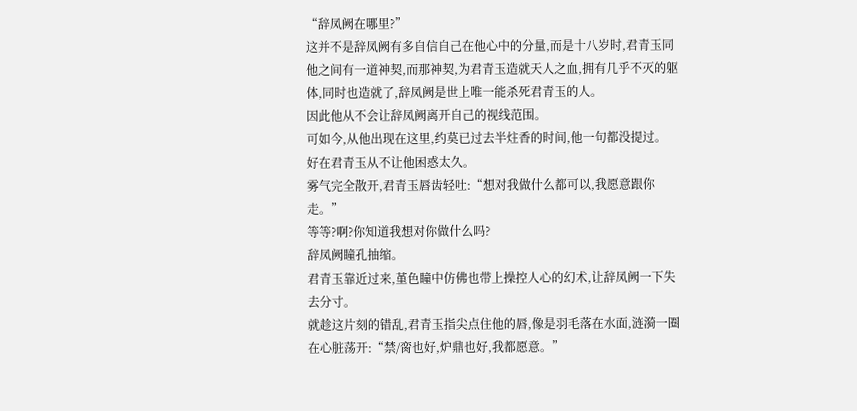“辞凤阙在哪里?”
这并不是辞凤阙有多自信自己在他心中的分量,而是十八岁时,君青玉同他之间有一道神契,而那神契,为君青玉造就天人之血,拥有几乎不灭的躯体,同时也造就了,辞凤阙是世上唯一能杀死君青玉的人。
因此他从不会让辞凤阙离开自己的视线范围。
可如今,从他出现在这里,约莫已过去半炷香的时间,他一句都没提过。
好在君青玉从不让他困惑太久。
雾气完全散开,君青玉唇齿轻吐:“想对我做什么都可以,我愿意跟你走。”
等等?啊?你知道我想对你做什么吗?
辞凤阙瞳孔抽缩。
君青玉靠近过来,堇色瞳中仿佛也带上操控人心的幻术,让辞凤阙一下失去分寸。
就趁这片刻的错乱,君青玉指尖点住他的唇,像是羽毛落在水面,涟漪一圈在心脏荡开:“禁/脔也好,炉鼎也好,我都愿意。”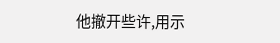他撤开些许,用示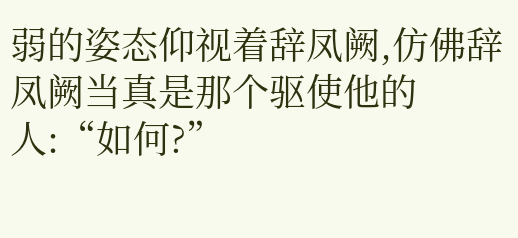弱的姿态仰视着辞凤阙,仿佛辞凤阙当真是那个驱使他的人:“如何?”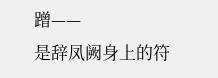蹭——
是辞凤阙身上的符